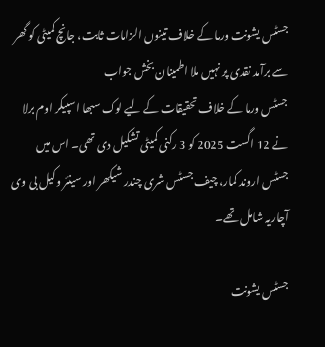جسٹس یشونت ورما کے خلاف تینوں الزامات ثابت، جانچ کمیٹی کو گھر سے برآمد نقدی پر نہیں ملا اطمینان بخش جواب
جسٹس ورما کے خلاف تحقیقات کے لیے لوک سبھا اسپیکر اوم برلا نے 12 اگست 2025 کو 3 رکنی کمیٹی تشکیل دی تھی۔ اس میں جسٹس اروند کمار، چیف جسٹس شری چندر شیکھر اور سینئر وکیل بی وی آچاریہ شامل تھے۔

جسٹس یشونت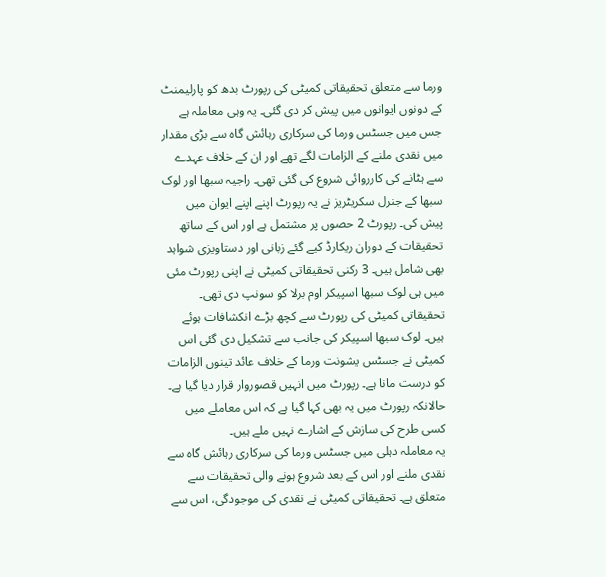ورما سے متعلق تحقیقاتی کمیٹی کی رپورٹ بدھ کو پارلیمنٹ کے دونوں ایوانوں میں پیش کر دی گئی۔ یہ وہی معاملہ ہے جس میں جسٹس ورما کی سرکاری رہائش گاہ سے بڑی مقدار میں نقدی ملنے کے الزامات لگے تھے اور ان کے خلاف عہدے سے ہٹانے کی کارروائی شروع کی گئی تھی۔ راجیہ سبھا اور لوک سبھا کے جنرل سکریٹریز نے یہ رپورٹ اپنے اپنے ایوان میں پیش کی۔ رپورٹ 2 حصوں پر مشتمل ہے اور اس کے ساتھ تحقیقات کے دوران ریکارڈ کیے گئے زبانی اور دستاویزی شواہد بھی شامل ہیں۔ 3 رکنی تحقیقاتی کمیٹی نے اپنی رپورٹ مئی میں ہی لوک سبھا اسپیکر اوم برلا کو سونپ دی تھی۔
تحقیقاتی کمیٹی کی رپورٹ سے کچھ بڑے انکشافات ہوئے ہیں۔ لوک سبھا اسپیکر کی جانب سے تشکیل دی گئی اس کمیٹی نے جسٹس یشونت ورما کے خلاف عائد تینوں الزامات کو درست مانا ہے۔ رپورٹ میں انہیں قصوروار قرار دیا گیا ہے۔ حالانکہ رپورٹ میں یہ بھی کہا گیا ہے کہ اس معاملے میں کسی طرح کی سازش کے اشارے نہیں ملے ہیں۔
یہ معاملہ دہلی میں جسٹس ورما کی سرکاری رہائش گاہ سے نقدی ملنے اور اس کے بعد شروع ہونے والی تحقیقات سے متعلق ہے۔ تحقیقاتی کمیٹی نے نقدی کی موجودگی، اس سے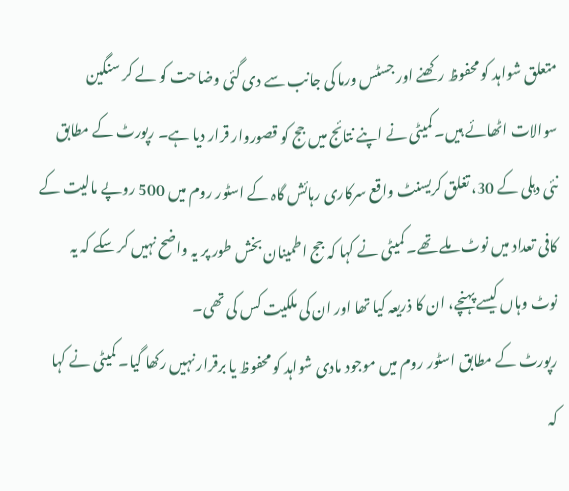متعلق شواہد کو محفوظ رکھنے اور جسٹس ورما کی جانب سے دی گئی وضاحت کو لے کر سنگین سوالات اٹھائے ہیں۔ کمیٹی نے اپنے نتائج میں جج کو قصوروار قرار دیا ہے۔ رپورٹ کے مطابق نئی دہلی کے 30، تغلق کریسنٹ واقع سرکاری رہائش گاہ کے اسٹور روم میں 500 روپے مالیت کے کافی تعداد میں نوٹ ملے تھے۔ کمیٹی نے کہا کہ جج اطمینان بخش طور پر یہ واضح نہیں کر سکے کہ یہ نوٹ وہاں کیسے پہنچے، ان کا ذریعہ کیا تھا اور ان کی ملکیت کس کی تھی۔
رپورٹ کے مطابق اسٹور روم میں موجود مادی شواہد کو محفوظ یا برقرار نہیں رکھا گیا۔ کمیٹی نے کہا کہ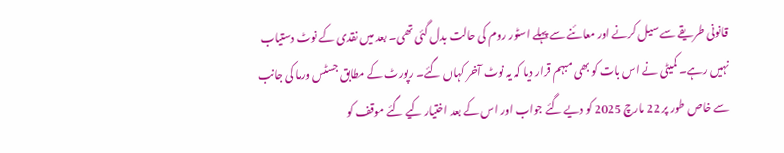قانونی طریقے سے سیل کرنے اور معائنے سے پہلے اسٹور روم کی حالت بدل گئی تھی۔ بعد میں نقدی کے نوٹ دستیاب نہیں رہے۔ کمیٹی نے اس بات کو بھی مبہم قرار دیا کہ یہ نوٹ آخر کہاں گئے۔ رپورٹ کے مطابق جسٹس ورما کی جانب سے خاص طور پر 22 مارچ 2025 کو دیے گئے جواب اور اس کے بعد اختیار کیے گئے موقف کو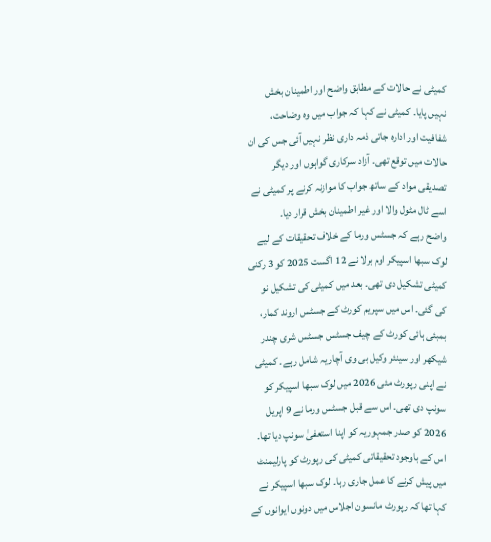کمیٹی نے حالات کے مطابق واضح اور اطمینان بخش نہیں پایا۔ کمیٹی نے کہا کہ جواب میں وہ وضاحت، شفافیت اور ادارہ جاتی ذمہ داری نظر نہیں آئی جس کی ان حالات میں توقع تھی۔ آزاد سرکاری گواہوں اور دیگر تصدیقی مواد کے ساتھ جواب کا موازنہ کرنے پر کمیٹی نے اسے ٹال مٹول والا اور غیر اطمینان بخش قرار دیا۔
واضح رہے کہ جسٹس ورما کے خلاف تحقیقات کے لیے لوک سبھا اسپیکر اوم برلا نے 12 اگست 2025 کو 3 رکنی کمیٹی تشکیل دی تھی۔ بعد میں کمیٹی کی تشکیل نو کی گئی۔ اس میں سپریم کورٹ کے جسٹس اروند کمار، بمبئی ہائی کورٹ کے چیف جسٹس جسٹس شری چندر شیکھر اور سینئر وکیل بی وی آچاریہ شامل رہے۔ کمیٹی نے اپنی رپورٹ مئی 2026 میں لوک سبھا اسپیکر کو سونپ دی تھی۔ اس سے قبل جسٹس ورما نے 9 اپریل 2026 کو صدر جمہوریہ کو اپنا استعفیٰ سونپ دیا تھا۔ اس کے باوجود تحقیقاتی کمیٹی کی رپورٹ کو پارلیمنٹ میں پیش کرنے کا عمل جاری رہا۔ لوک سبھا اسپیکر نے کہا تھا کہ رپورٹ مانسون اجلاس میں دونوں ایوانوں کے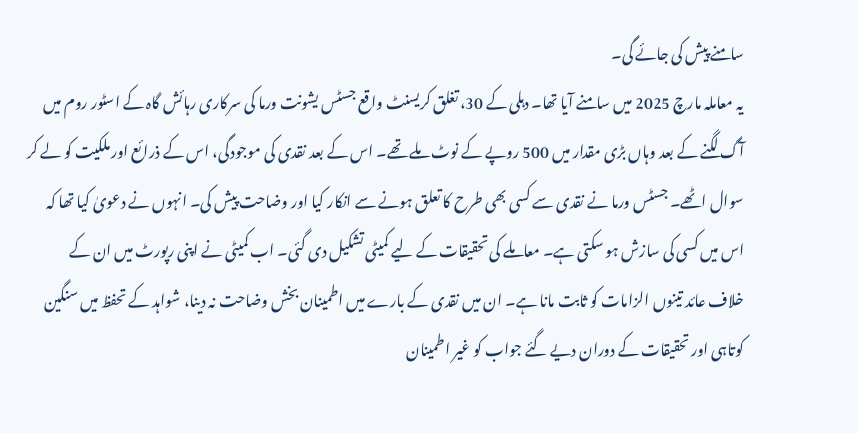سامنے پیش کی جائے گی۔
یہ معاملہ مارچ 2025 میں سامنے آیا تھا۔ دہلی کے 30، تغلق کریسنٹ واقع جسٹس یشونت ورما کی سرکاری رہائش گاہ کے اسٹور روم میں آگ لگنے کے بعد وہاں بڑی مقدار میں 500 روپے کے نوٹ ملے تھے۔ اس کے بعد نقدی کی موجودگی، اس کے ذرائع اور ملکیت کو لے کر سوال اٹھے۔ جسٹس ورما نے نقدی سے کسی بھی طرح کا تعلق ہونے سے انکار کیا اور وضاحت پیش کی۔ انہوں نے دعویٰ کیا تھا کہ اس میں کسی کی سازش ہو سکتی ہے۔ معاملے کی تحقیقات کے لیے کمیٹی تشکیل دی گئی۔ اب کمیٹی نے اپنی رپورٹ میں ان کے خلاف عائد تینوں الزامات کو ثابت مانا ہے۔ ان میں نقدی کے بارے میں اطمینان بخش وضاحت نہ دینا، شواہد کے تحفظ میں سنگین کوتاہی اور تحقیقات کے دوران دیے گئے جواب کو غیر اطمینان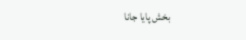بخش پایا جانا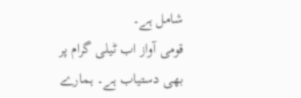شامل ہے۔
قومی آواز اب ٹیلی گرام پر بھی دستیاب ہے۔ ہمارے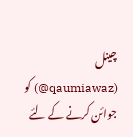چینل (qaumiawaz@) کو جوائن کرنے کے لئے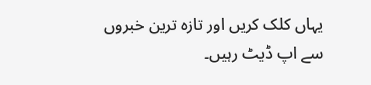یہاں کلک کریں اور تازہ ترین خبروں سے اپ ڈیٹ رہیں۔